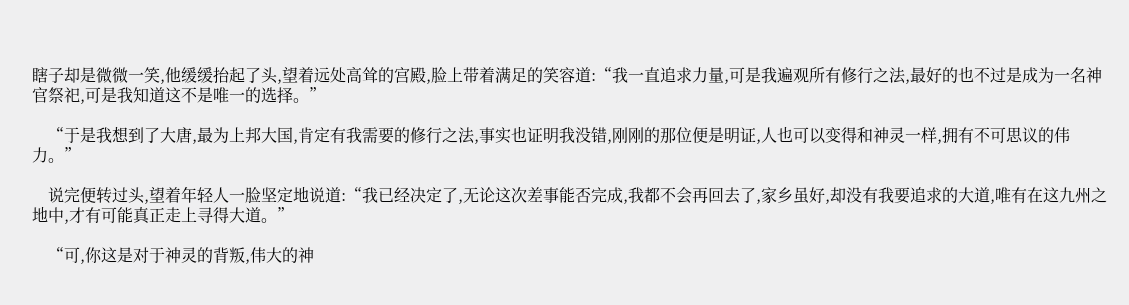瞎子却是微微一笑,他缓缓抬起了头,望着远处高耸的宫殿,脸上带着满足的笑容道:“我一直追求力量,可是我遍观所有修行之法,最好的也不过是成为一名神官祭祀,可是我知道这不是唯一的选择。”

    “于是我想到了大唐,最为上邦大国,肯定有我需要的修行之法,事实也证明我没错,刚刚的那位便是明证,人也可以变得和神灵一样,拥有不可思议的伟力。”

    说完便转过头,望着年轻人一脸坚定地说道:“我已经决定了,无论这次差事能否完成,我都不会再回去了,家乡虽好,却没有我要追求的大道,唯有在这九州之地中,才有可能真正走上寻得大道。”

    “可,你这是对于神灵的背叛,伟大的神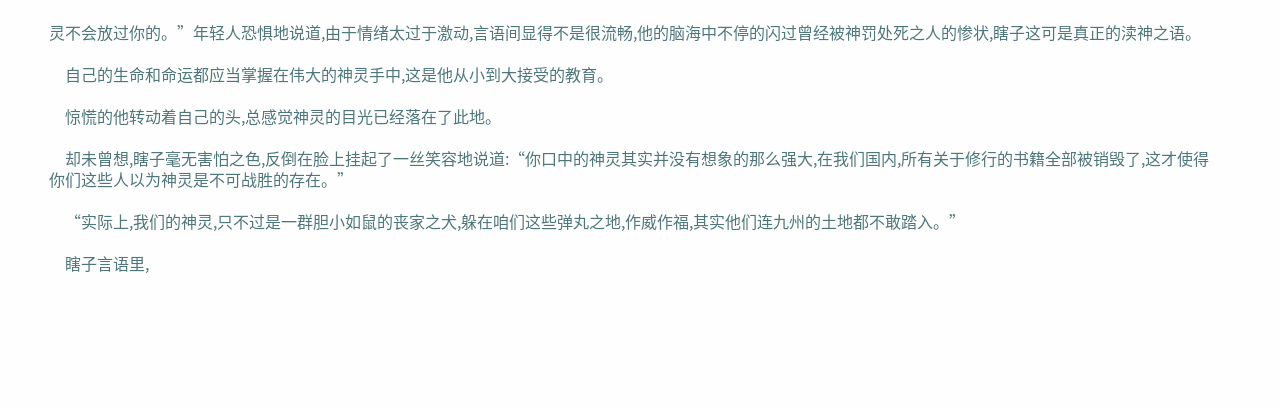灵不会放过你的。”年轻人恐惧地说道,由于情绪太过于激动,言语间显得不是很流畅,他的脑海中不停的闪过曾经被神罚处死之人的惨状,瞎子这可是真正的渎神之语。

    自己的生命和命运都应当掌握在伟大的神灵手中,这是他从小到大接受的教育。

    惊慌的他转动着自己的头,总感觉神灵的目光已经落在了此地。

    却未曾想,瞎子毫无害怕之色,反倒在脸上挂起了一丝笑容地说道:“你口中的神灵其实并没有想象的那么强大,在我们国内,所有关于修行的书籍全部被销毁了,这才使得你们这些人以为神灵是不可战胜的存在。”

    “实际上,我们的神灵,只不过是一群胆小如鼠的丧家之犬,躲在咱们这些弹丸之地,作威作福,其实他们连九州的土地都不敢踏入。”

    瞎子言语里,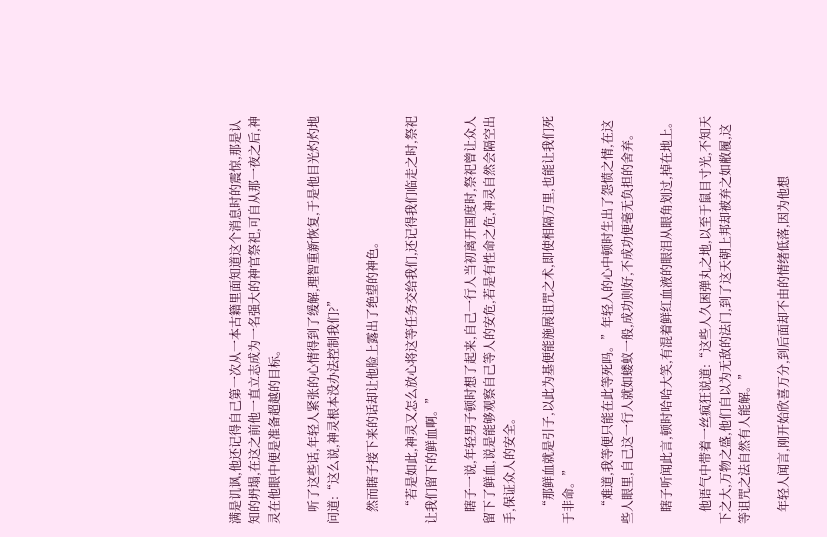满是讥讽,他还记得自己第一次从一本古籍里面知道这个消息时的震惊,那是认知的坍塌,在这之前他一直立志成为一名强大的神官祭祀,可自从那一夜之后,神灵在他眼中便是准备超越的目标。

    听了这些话,年轻人紧张的心情得到了缓解,理智重新恢复,于是他目光灼灼地问道:“这么说,神灵根本没办法控制我们?”

    然而瞎子接下来的话却让他脸上露出了绝望的神色。

    “若是如此,神灵又怎么放心将这等任务交给我们,还记得我们临走之时,祭祀让我们留下的鲜血啊。”

    瞎子一说,年轻男子顿时想了起来,自己一行人当初离开国度时,祭祀曾让众人留下了鲜血,说是能够观察自己等人的安危,若是有性命之危,神灵自然会隔空出手,保证众人的安全。

    “那鲜血就是引子,以此为基便能施展诅咒之术,即使相隔万里,也能让我们死于非命。”

    “难道,我等便只能在此等死吗。”年轻人的心中顿时生出了怨愤之情,在这些人眼里,自己这一行人就如蝼蚁一般,成功则好,不成功便毫无负担的舍弃。

    瞎子听闻此言,顿时哈哈大笑,有混着鲜红血液的眼泪从眼角划过,掉在地上。

    他语气中带着一丝疯狂说道:“这些人久困弹丸之地,以至于鼠目寸光,不知天下之大,万物之盛,他们自以为无敌的法门,到了这天朝上邦却被弃之如敝履,这等诅咒之法自然有人能解。”

    年轻人闻言,刚开始欣喜万分,到后面却不由的情绪低落,因为他想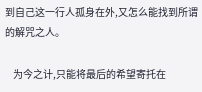到自己这一行人孤身在外,又怎么能找到所谓的解咒之人。

    为今之计,只能将最后的希望寄托在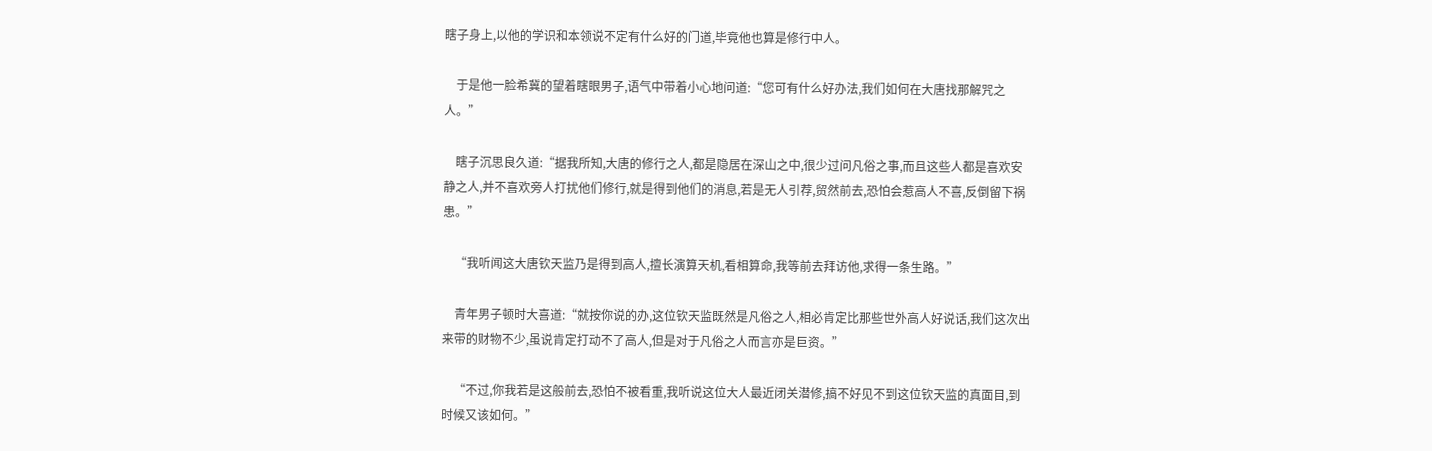瞎子身上,以他的学识和本领说不定有什么好的门道,毕竟他也算是修行中人。

    于是他一脸希冀的望着瞎眼男子,语气中带着小心地问道:“您可有什么好办法,我们如何在大唐找那解咒之人。”

    瞎子沉思良久道:“据我所知,大唐的修行之人,都是隐居在深山之中,很少过问凡俗之事,而且这些人都是喜欢安静之人,并不喜欢旁人打扰他们修行,就是得到他们的消息,若是无人引荐,贸然前去,恐怕会惹高人不喜,反倒留下祸患。”

    “我听闻这大唐钦天监乃是得到高人,擅长演算天机,看相算命,我等前去拜访他,求得一条生路。”

    青年男子顿时大喜道:“就按你说的办,这位钦天监既然是凡俗之人,相必肯定比那些世外高人好说话,我们这次出来带的财物不少,虽说肯定打动不了高人,但是对于凡俗之人而言亦是巨资。”

    “不过,你我若是这般前去,恐怕不被看重,我听说这位大人最近闭关潜修,搞不好见不到这位钦天监的真面目,到时候又该如何。”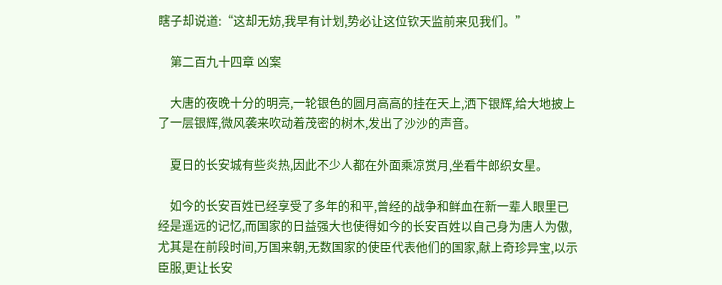瞎子却说道:“这却无妨,我早有计划,势必让这位钦天监前来见我们。”

    第二百九十四章 凶案

    大唐的夜晚十分的明亮,一轮银色的圆月高高的挂在天上,洒下银辉,给大地披上了一层银辉,微风袭来吹动着茂密的树木,发出了沙沙的声音。

    夏日的长安城有些炎热,因此不少人都在外面乘凉赏月,坐看牛郎织女星。

    如今的长安百姓已经享受了多年的和平,曾经的战争和鲜血在新一辈人眼里已经是遥远的记忆,而国家的日益强大也使得如今的长安百姓以自己身为唐人为傲,尤其是在前段时间,万国来朝,无数国家的使臣代表他们的国家,献上奇珍异宝,以示臣服,更让长安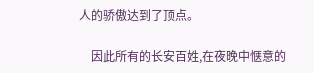人的骄傲达到了顶点。

    因此所有的长安百姓,在夜晚中惬意的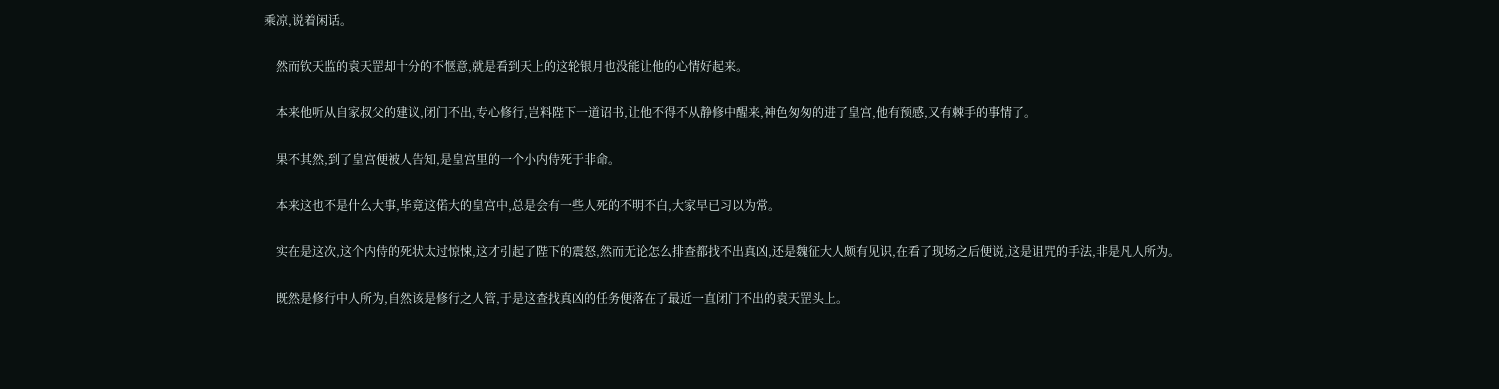乘凉,说着闲话。

    然而钦天监的袁天罡却十分的不惬意,就是看到天上的这轮银月也没能让他的心情好起来。

    本来他听从自家叔父的建议,闭门不出,专心修行,岂料陛下一道诏书,让他不得不从静修中醒来,神色匆匆的进了皇宫,他有预感,又有棘手的事情了。

    果不其然,到了皇宫便被人告知,是皇宫里的一个小内侍死于非命。

    本来这也不是什么大事,毕竟这偌大的皇宫中,总是会有一些人死的不明不白,大家早已习以为常。

    实在是这次,这个内侍的死状太过惊悚,这才引起了陛下的震怒,然而无论怎么排查都找不出真凶,还是魏征大人颇有见识,在看了现场之后便说,这是诅咒的手法,非是凡人所为。

    既然是修行中人所为,自然该是修行之人管,于是这查找真凶的任务便落在了最近一直闭门不出的袁天罡头上。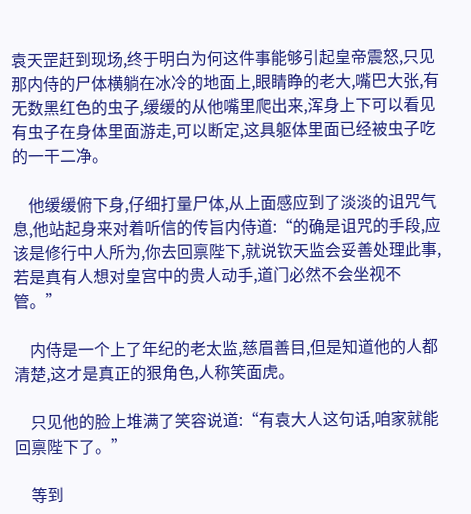袁天罡赶到现场,终于明白为何这件事能够引起皇帝震怒,只见那内侍的尸体横躺在冰冷的地面上,眼睛睁的老大,嘴巴大张,有无数黑红色的虫子,缓缓的从他嘴里爬出来,浑身上下可以看见有虫子在身体里面游走,可以断定,这具躯体里面已经被虫子吃的一干二净。

    他缓缓俯下身,仔细打量尸体,从上面感应到了淡淡的诅咒气息,他站起身来对着听信的传旨内侍道:“的确是诅咒的手段,应该是修行中人所为,你去回禀陛下,就说钦天监会妥善处理此事,若是真有人想对皇宫中的贵人动手,道门必然不会坐视不管。”

    内侍是一个上了年纪的老太监,慈眉善目,但是知道他的人都清楚,这才是真正的狠角色,人称笑面虎。

    只见他的脸上堆满了笑容说道:“有袁大人这句话,咱家就能回禀陛下了。”

    等到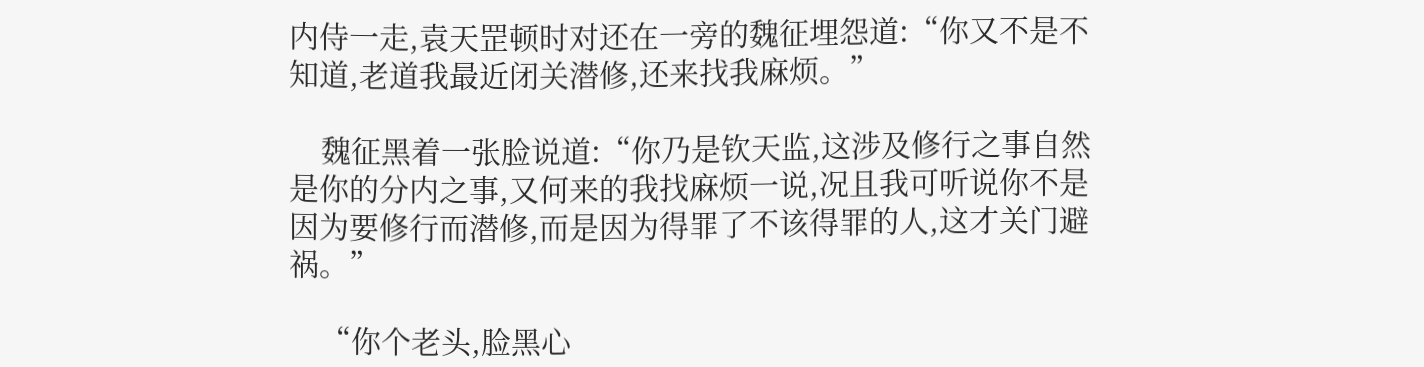内侍一走,袁天罡顿时对还在一旁的魏征埋怨道:“你又不是不知道,老道我最近闭关潜修,还来找我麻烦。”

    魏征黑着一张脸说道:“你乃是钦天监,这涉及修行之事自然是你的分内之事,又何来的我找麻烦一说,况且我可听说你不是因为要修行而潜修,而是因为得罪了不该得罪的人,这才关门避祸。”

    “你个老头,脸黑心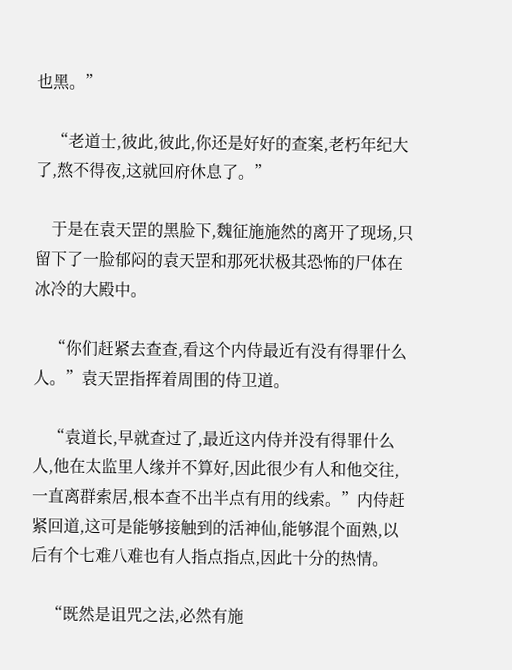也黑。”

    “老道士,彼此,彼此,你还是好好的查案,老朽年纪大了,熬不得夜,这就回府休息了。”

    于是在袁天罡的黑脸下,魏征施施然的离开了现场,只留下了一脸郁闷的袁天罡和那死状极其恐怖的尸体在冰冷的大殿中。

    “你们赶紧去查查,看这个内侍最近有没有得罪什么人。”袁天罡指挥着周围的侍卫道。

    “袁道长,早就查过了,最近这内侍并没有得罪什么人,他在太监里人缘并不算好,因此很少有人和他交往,一直离群索居,根本查不出半点有用的线索。”内侍赶紧回道,这可是能够接触到的活神仙,能够混个面熟,以后有个七难八难也有人指点指点,因此十分的热情。

    “既然是诅咒之法,必然有施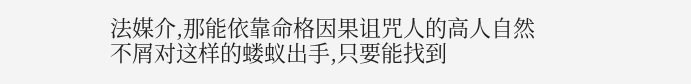法媒介,那能依靠命格因果诅咒人的高人自然不屑对这样的蝼蚁出手,只要能找到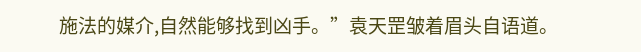施法的媒介,自然能够找到凶手。”袁天罡皱着眉头自语道。